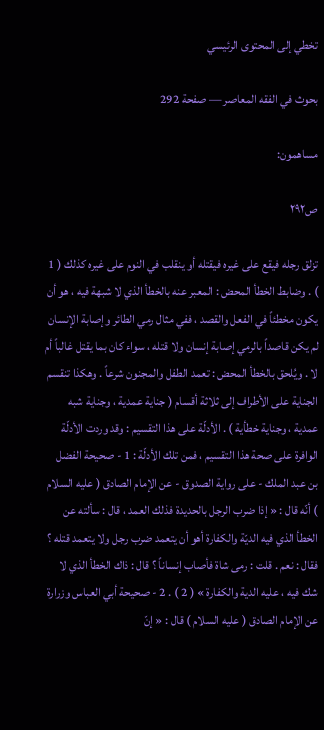تخطي إلى المحتوى الرئيسي

بحوث في الفقه المعاصر — صفحة 292

مساهمون:

ص٢٩٢

تزلق رجله فيقع على غيره فيقتله أو ينقلب في النوم على غيره كذلك ( 1 ) . وضابط الخطأ المحض : المعبر عنه بالخطأ الذي لا شبهة فيه ، هو أن يكون مخطئاً في الفعل والقصد ، ففي مثال رمي الطائر وإصابة الإنسان لم يكن قاصداً بالرمي إصابة إنسان ولا قتله ، سواء كان بما يقتل غالباً أم لا . ويُلحق بالخطأ المحض : تعمد الطفل والمجنون شرعاً . وهكذا تنقسم الجناية على الأطراف إلى ثلاثة أقسام ( جناية عمدية ، وجناية شبه عمدية ، وجناية خطأية ) . الأدلّة على هذا التقسيم : وقد وردت الأدلّة الوافرة على صحة هذا التقسيم ، فمن تلك الأدلّة : 1 - صحيحة الفضل بن عبد الملك - على رواية الصدوق - عن الإمام الصادق ( عليه السلام ) أنّه قال : « إذا ضرب الرجل بالحديدة فذلك العمد ، قال : سألته عن الخطأ الذي فيه الديّة والكفارة أهو أن يتعمد ضرب رجل ولا يتعمد قتله ؟ فقال : نعم . قلت : رمى شاة فأصاب إنساناً ؟ قال : ذاك الخطأ الذي لا شك فيه ، عليه الدية والكفارة » ( 2 ) . 2 - صحيحة أبي العباس وزرارة عن الإمام الصادق ( عليه السلام ) قال : « إنّ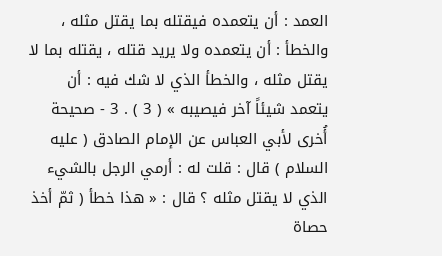العمد : أن يتعمده فيقتله بما يقتل مثله ، والخطأ : أن يتعمده ولا يريد قتله ، يقتله بما لا يقتل مثله ، والخطأ الذي لا شك فيه : أن يتعمد شيئاً آخر فيصيبه » ( 3 ) . 3 - صحيحة أُخرى لأبي العباس عن الإمام الصادق ( عليه السلام ) قال : قلت له : أرمي الرجل بالشيء الذي لا يقتل مثله ؟ قال : « هذا خطأ ( ثمّ أخذ حصاة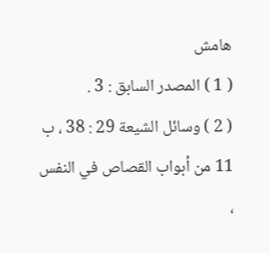هامش
( 1 ) المصدر السابق : 3 .
( 2 ) وسائل الشيعة 29 : 38 ، ب 11 من أبواب القصاص في النفس ،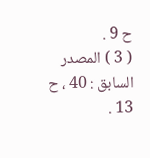ح 9 .
( 3 ) المصدر السابق : 40 ، ح 13 .